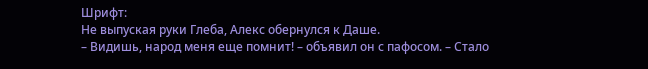Шрифт:
Не выпуская руки Глеба, Алекс обернулся к Даше.
– Видишь, народ меня еще помнит! – объявил он с пафосом. – Стало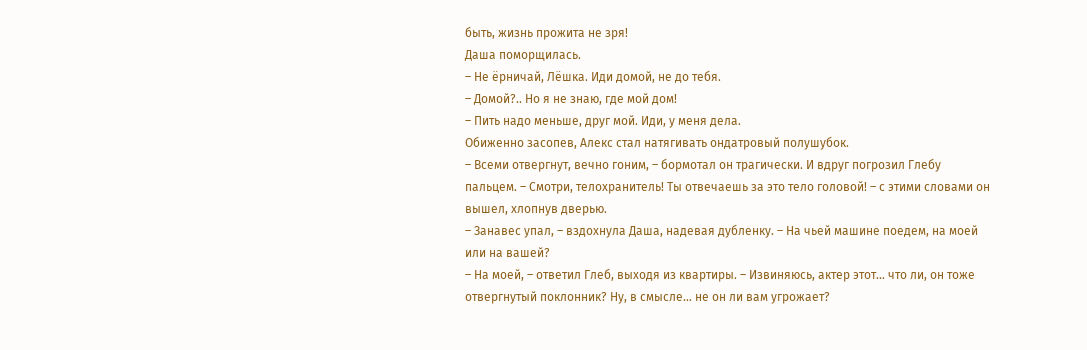быть, жизнь прожита не зря!
Даша поморщилась.
– Не ёрничай, Лёшка. Иди домой, не до тебя.
– Домой?.. Но я не знаю, где мой дом!
– Пить надо меньше, друг мой. Иди, у меня дела.
Обиженно засопев, Алекс стал натягивать ондатровый полушубок.
– Всеми отвергнут, вечно гоним, – бормотал он трагически. И вдруг погрозил Глебу пальцем. – Смотри, телохранитель! Ты отвечаешь за это тело головой! – с этими словами он вышел, хлопнув дверью.
– Занавес упал, – вздохнула Даша, надевая дубленку. – На чьей машине поедем, на моей или на вашей?
– На моей, – ответил Глеб, выходя из квартиры. – Извиняюсь, актер этот… что ли, он тоже отвергнутый поклонник? Ну, в смысле… не он ли вам угрожает?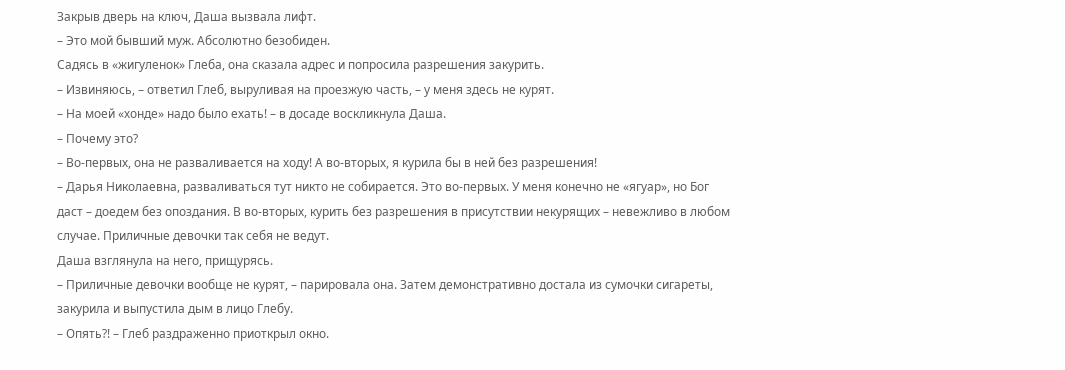Закрыв дверь на ключ, Даша вызвала лифт.
– Это мой бывший муж. Абсолютно безобиден.
Садясь в «жигуленок» Глеба, она сказала адрес и попросила разрешения закурить.
– Извиняюсь, – ответил Глеб, выруливая на проезжую часть, – у меня здесь не курят.
– На моей «хонде» надо было ехать! – в досаде воскликнула Даша.
– Почему это?
– Во-первых, она не разваливается на ходу! А во-вторых, я курила бы в ней без разрешения!
– Дарья Николаевна, разваливаться тут никто не собирается. Это во-первых. У меня конечно не «ягуар», но Бог даст – доедем без опоздания. В во-вторых, курить без разрешения в присутствии некурящих – невежливо в любом случае. Приличные девочки так себя не ведут.
Даша взглянула на него, прищурясь.
– Приличные девочки вообще не курят, – парировала она. Затем демонстративно достала из сумочки сигареты, закурила и выпустила дым в лицо Глебу.
– Опять?! – Глеб раздраженно приоткрыл окно.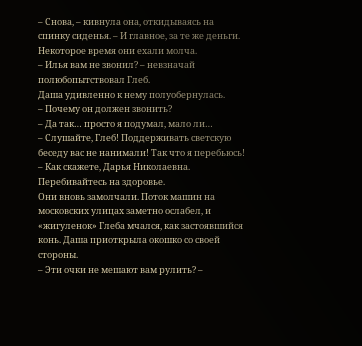– Снова, – кивнула она, откидываясь на спинку сиденья. – И главное, за те же деньги.
Некоторое время они ехали молча.
– Илья вам не звонил? – невзначай полюбопытствовал Глеб.
Даша удивленно к нему полуобернулась.
– Почему он должен звонить?
– Да так… просто я подумал, мало ли…
– Слушайте, Глеб! Поддерживать светскую беседу вас не нанимали! Так что я перебьюсь!
– Как скажете, Дарья Николаевна. Перебивайтесь на здоровье.
Они вновь замолчали. Поток машин на московских улицах заметно ослабел, и «жигуленок» Глеба мчался, как застоявшийся конь. Даша приоткрыла окошко со своей стороны.
– Эти очки не мешают вам рулить? –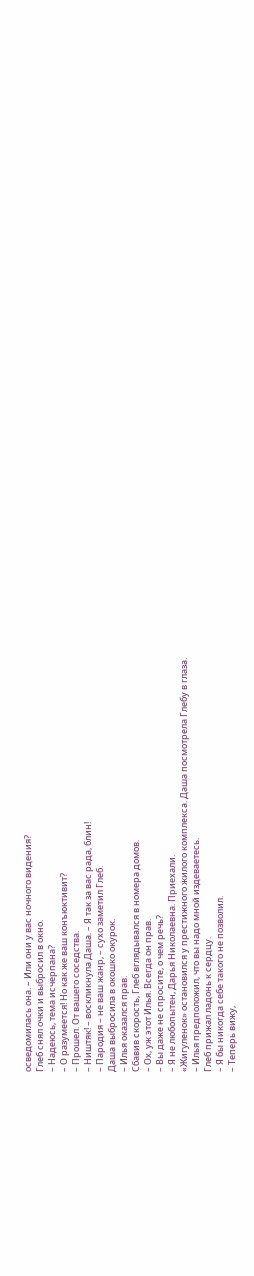осведомилась она. – Или они у вас ночного видения?
Глеб снял очки и выбросил в окно.
– Надеюсь, тема исчерпана?
– О разумеется! Но как же ваш конъюктивит?
– Прошел. От вашего соседства.
– Ништяк! – воскликнула Даша. – Я так за вас рада, блин!
– Пародия – не ваш жанр, – сухо заметил Глеб.
Даша выбросила в окошко окурок.
– Илья оказался прав.
Сбавив скорость, Глеб вглядывался в номера домов.
– Ох, уж этот Илья. Всегда он прав.
– Вы даже не спросите, о чем речь?
– Я не любопытен, Дарья Николаевна. Приехали.
«Жигуленок» остановился у престижного жилого комплекса. Даша посмотрела Глебу в глаза.
– Илья предположил, что вы надо мной издеваетесь.
Глеб прижал ладонь к сердцу.
– Я бы никогда себе такого не позволил.
– Теперь вижу,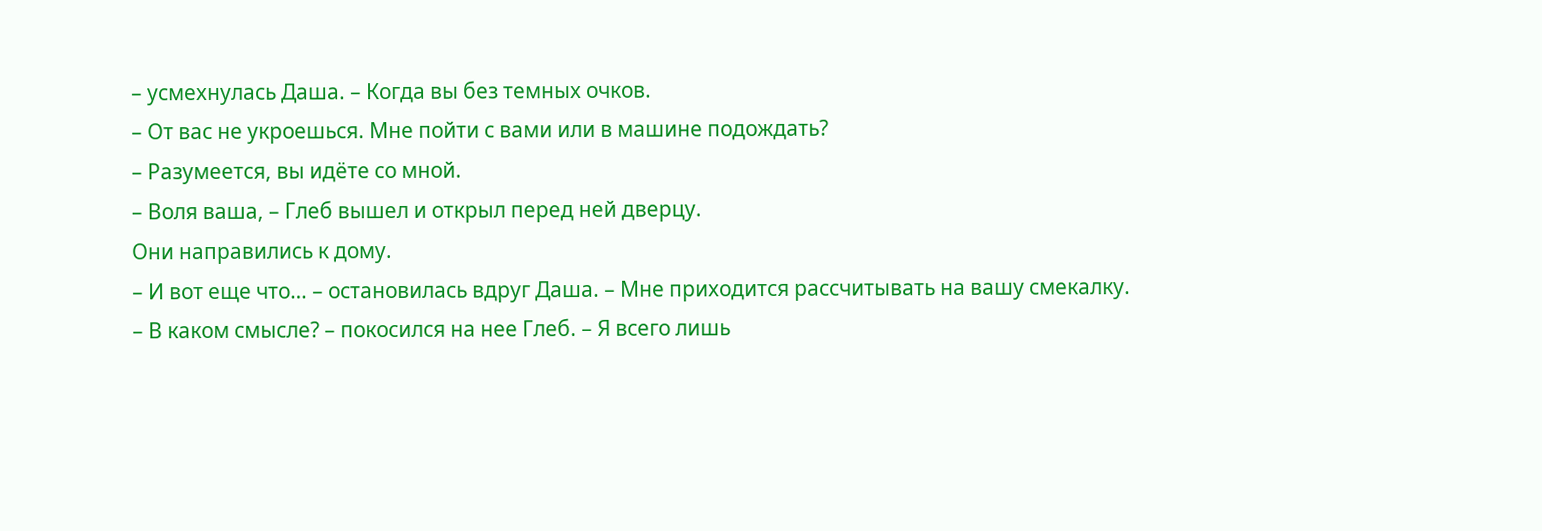– усмехнулась Даша. – Когда вы без темных очков.
– От вас не укроешься. Мне пойти с вами или в машине подождать?
– Разумеется, вы идёте со мной.
– Воля ваша, – Глеб вышел и открыл перед ней дверцу.
Они направились к дому.
– И вот еще что… – остановилась вдруг Даша. – Мне приходится рассчитывать на вашу смекалку.
– В каком смысле? – покосился на нее Глеб. – Я всего лишь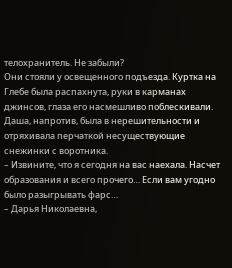телохранитель. Не забыли?
Они стояли у освещенного подъезда. Куртка на Глебе была распахнута, руки в карманах джинсов, глаза его насмешливо поблескивали. Даша, напротив, была в нерешительности и отряхивала перчаткой несуществующие снежинки с воротника.
– Извините, что я сегодня на вас наехала. Насчет образования и всего прочего… Если вам угодно было разыгрывать фарс…
– Дарья Николаевна,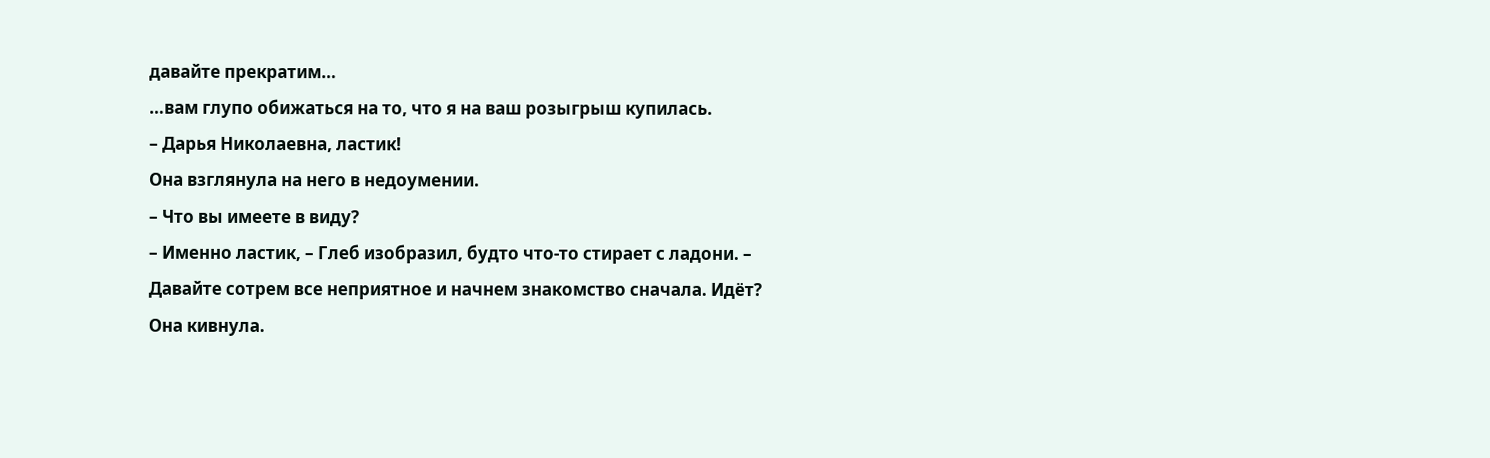давайте прекратим…
…вам глупо обижаться на то, что я на ваш розыгрыш купилась.
– Дарья Николаевна, ластик!
Она взглянула на него в недоумении.
– Что вы имеете в виду?
– Именно ластик, – Глеб изобразил, будто что-то стирает с ладони. – Давайте сотрем все неприятное и начнем знакомство сначала. Идёт?
Она кивнула.